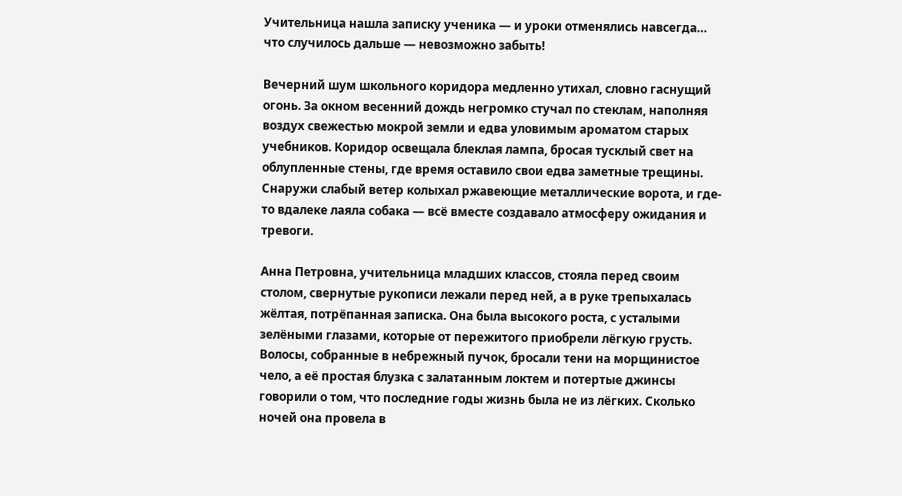Учительница нашла записку ученика — и уроки отменялись навсегда… что случилось дальше — невозможно забыть!

Вечерний шум школьного коридора медленно утихал, словно гаснущий огонь. За окном весенний дождь негромко стучал по стеклам, наполняя воздух свежестью мокрой земли и едва уловимым ароматом старых учебников. Коридор освещала блеклая лампа, бросая тусклый свет на облупленные стены, где время оставило свои едва заметные трещины. Снаружи слабый ветер колыхал ржавеющие металлические ворота, и где-то вдалеке лаяла собака — всё вместе создавало атмосферу ожидания и тревоги.

Анна Петровна, учительница младших классов, стояла перед своим столом, свернутые рукописи лежали перед ней, а в руке трепыхалась жёлтая, потрёпанная записка. Она была высокого роста, с усталыми зелёными глазами, которые от пережитого приобрели лёгкую грусть. Волосы, собранные в небрежный пучок, бросали тени на морщинистое чело, а её простая блузка с залатанным локтем и потертые джинсы говорили о том, что последние годы жизнь была не из лёгких. Сколько ночей она провела в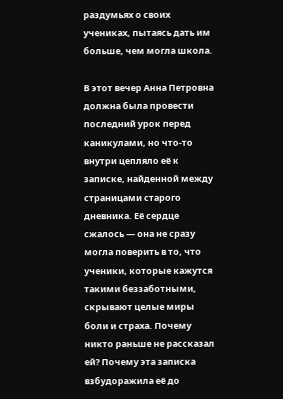раздумьях о своих учениках, пытаясь дать им больше, чем могла школа.

В этот вечер Анна Петровна должна была провести последний урок перед каникулами, но что-то внутри цепляло её к записке, найденной между страницами старого дневника. Её сердце сжалось — она не сразу могла поверить в то, что ученики, которые кажутся такими беззаботными, скрывают целые миры боли и страха. Почему никто раньше не рассказал ей? Почему эта записка взбудоражила её до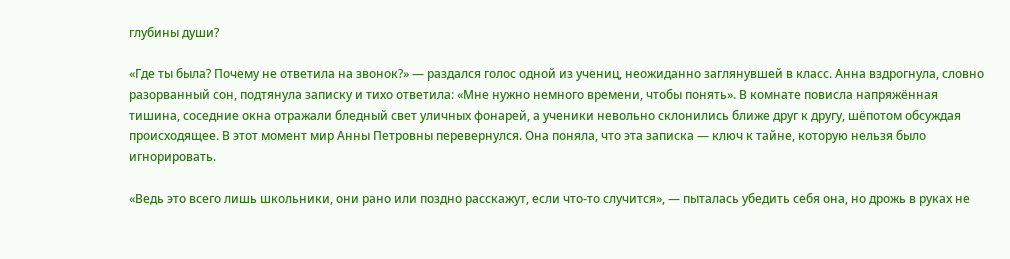глубины души?

«Где ты была? Почему не ответила на звонок?» — раздался голос одной из учениц, неожиданно заглянувшей в класс. Анна вздрогнула, словно разорванный сон, подтянула записку и тихо ответила: «Мне нужно немного времени, чтобы понять». В комнате повисла напряжённая тишина, соседние окна отражали бледный свет уличных фонарей, а ученики невольно склонились ближе друг к другу, шёпотом обсуждая происходящее. В этот момент мир Анны Петровны перевернулся. Она поняла, что эта записка — ключ к тайне, которую нельзя было игнорировать.

«Ведь это всего лишь школьники, они рано или поздно расскажут, если что-то случится», — пыталась убедить себя она, но дрожь в руках не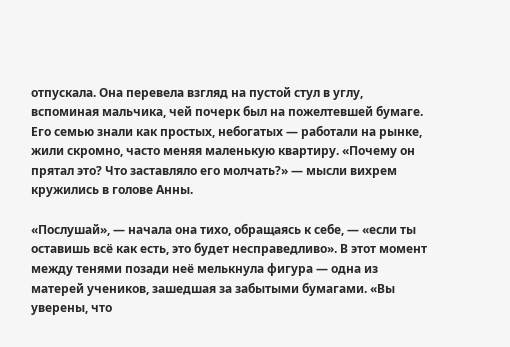отпускала. Она перевела взгляд на пустой стул в углу, вспоминая мальчика, чей почерк был на пожелтевшей бумаге. Его семью знали как простых, небогатых — работали на рынке, жили скромно, часто меняя маленькую квартиру. «Почему он прятал это? Что заставляло его молчать?» — мысли вихрем кружились в голове Анны.

«Послушай», — начала она тихо, обращаясь к себе, — «если ты оставишь всё как есть, это будет несправедливо». В этот момент между тенями позади неё мелькнула фигура — одна из матерей учеников, зашедшая за забытыми бумагами. «Вы уверены, что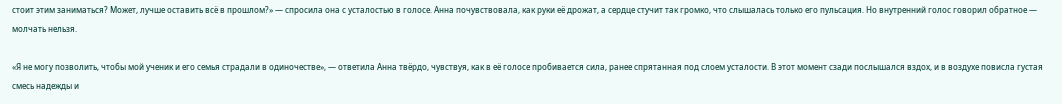стоит этим заниматься? Может, лучше оставить всё в прошлом?» — спросила она с усталостью в голосе. Анна почувствовала, как руки её дрожат, а сердце стучит так громко, что слышалась только его пульсация. Но внутренний голос говорил обратное — молчать нельзя.

«Я не могу позволить, чтобы мой ученик и его семья страдали в одиночестве», — ответила Анна твёрдо, чувствуя, как в её голосе пробивается сила, ранее спрятанная под слоем усталости. В этот момент сзади послышался вздох, и в воздухе повисла густая смесь надежды и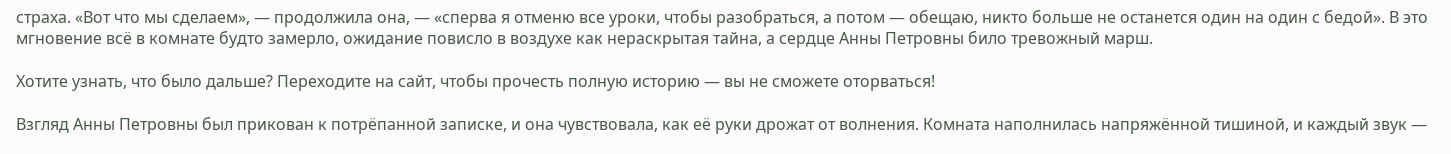страха. «Вот что мы сделаем», — продолжила она, — «сперва я отменю все уроки, чтобы разобраться, а потом — обещаю, никто больше не останется один на один с бедой». В это мгновение всё в комнате будто замерло, ожидание повисло в воздухе как нераскрытая тайна, а сердце Анны Петровны било тревожный марш.

Хотите узнать, что было дальше? Переходите на сайт, чтобы прочесть полную историю — вы не сможете оторваться!

Взгляд Анны Петровны был прикован к потрёпанной записке, и она чувствовала, как её руки дрожат от волнения. Комната наполнилась напряжённой тишиной, и каждый звук —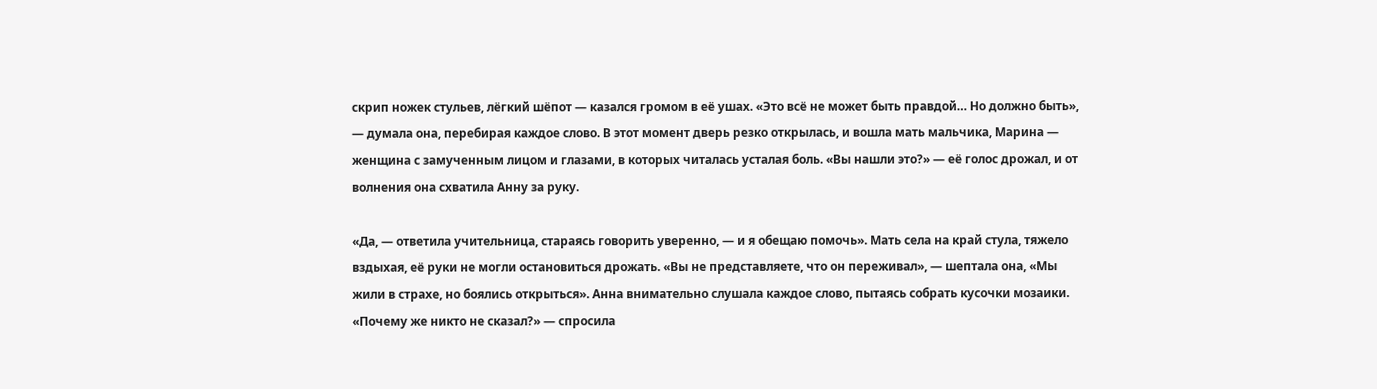скрип ножек стульев, лёгкий шёпот — казался громом в её ушах. «Это всё не может быть правдой… Но должно быть», — думала она, перебирая каждое слово. В этот момент дверь резко открылась, и вошла мать мальчика, Марина — женщина с замученным лицом и глазами, в которых читалась усталая боль. «Вы нашли это?» — её голос дрожал, и от волнения она схватила Анну за руку.

«Да, — ответила учительница, стараясь говорить уверенно, — и я обещаю помочь». Мать села на край стула, тяжело вздыхая, её руки не могли остановиться дрожать. «Вы не представляете, что он переживал», — шептала она, «Мы жили в страхе, но боялись открыться». Анна внимательно слушала каждое слово, пытаясь собрать кусочки мозаики. «Почему же никто не сказал?» — спросила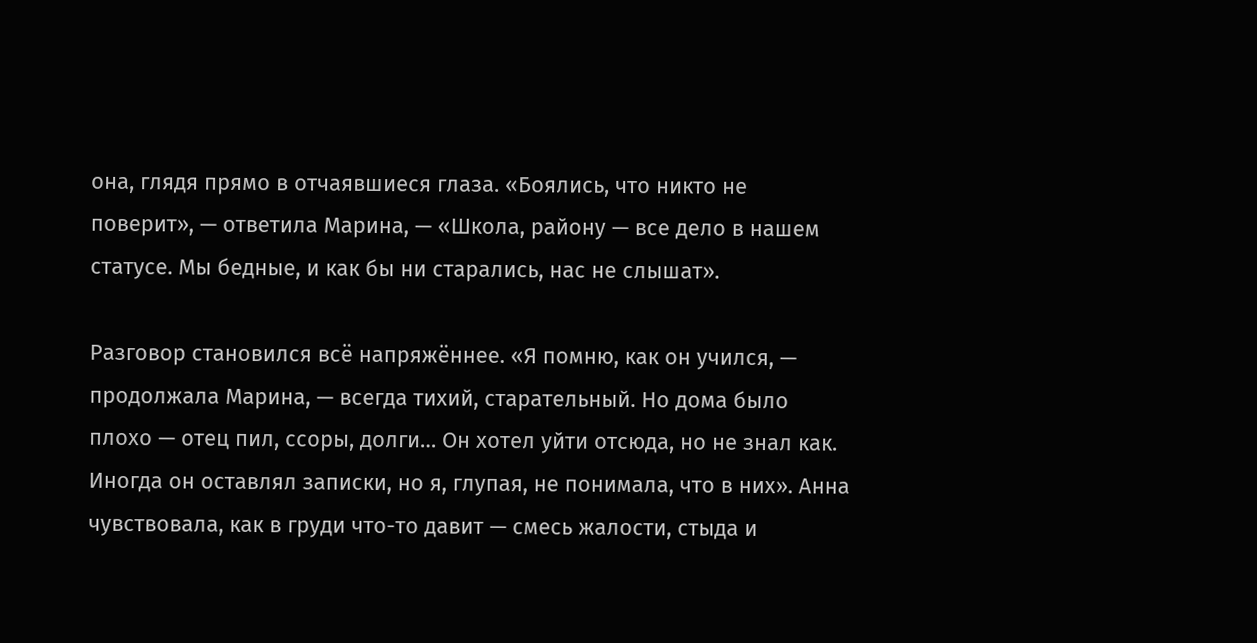она, глядя прямо в отчаявшиеся глаза. «Боялись, что никто не поверит», — ответила Марина, — «Школа, району — все дело в нашем статусе. Мы бедные, и как бы ни старались, нас не слышат».

Разговор становился всё напряжённее. «Я помню, как он учился, — продолжала Марина, — всегда тихий, старательный. Но дома было плохо — отец пил, ссоры, долги… Он хотел уйти отсюда, но не знал как. Иногда он оставлял записки, но я, глупая, не понимала, что в них». Анна чувствовала, как в груди что-то давит — смесь жалости, стыда и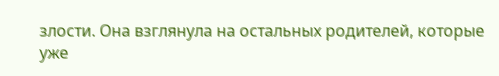злости. Она взглянула на остальных родителей, которые уже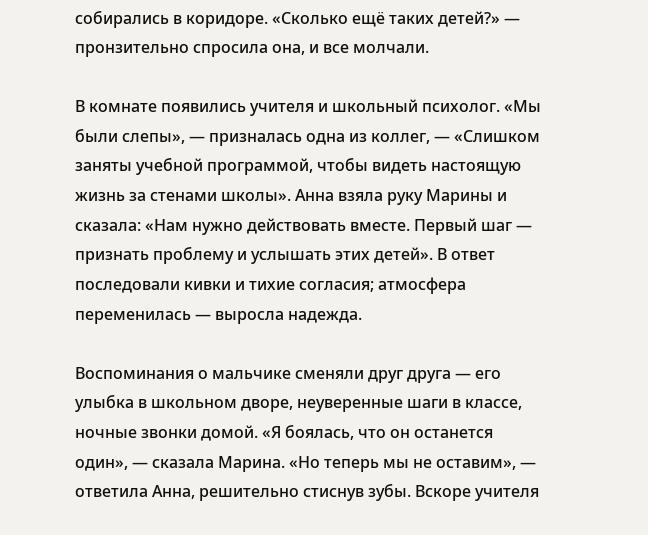собирались в коридоре. «Сколько ещё таких детей?» — пронзительно спросила она, и все молчали.

В комнате появились учителя и школьный психолог. «Мы были слепы», — призналась одна из коллег, — «Слишком заняты учебной программой, чтобы видеть настоящую жизнь за стенами школы». Анна взяла руку Марины и сказала: «Нам нужно действовать вместе. Первый шаг — признать проблему и услышать этих детей». В ответ последовали кивки и тихие согласия; атмосфера переменилась — выросла надежда.

Воспоминания о мальчике сменяли друг друга — его улыбка в школьном дворе, неуверенные шаги в классе, ночные звонки домой. «Я боялась, что он останется один», — сказала Марина. «Но теперь мы не оставим», — ответила Анна, решительно стиснув зубы. Вскоре учителя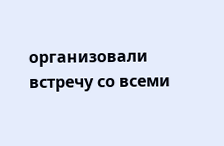организовали встречу со всеми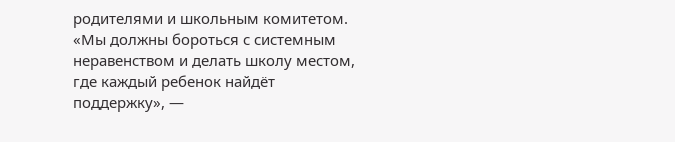родителями и школьным комитетом. «Мы должны бороться с системным неравенством и делать школу местом, где каждый ребенок найдёт поддержку», —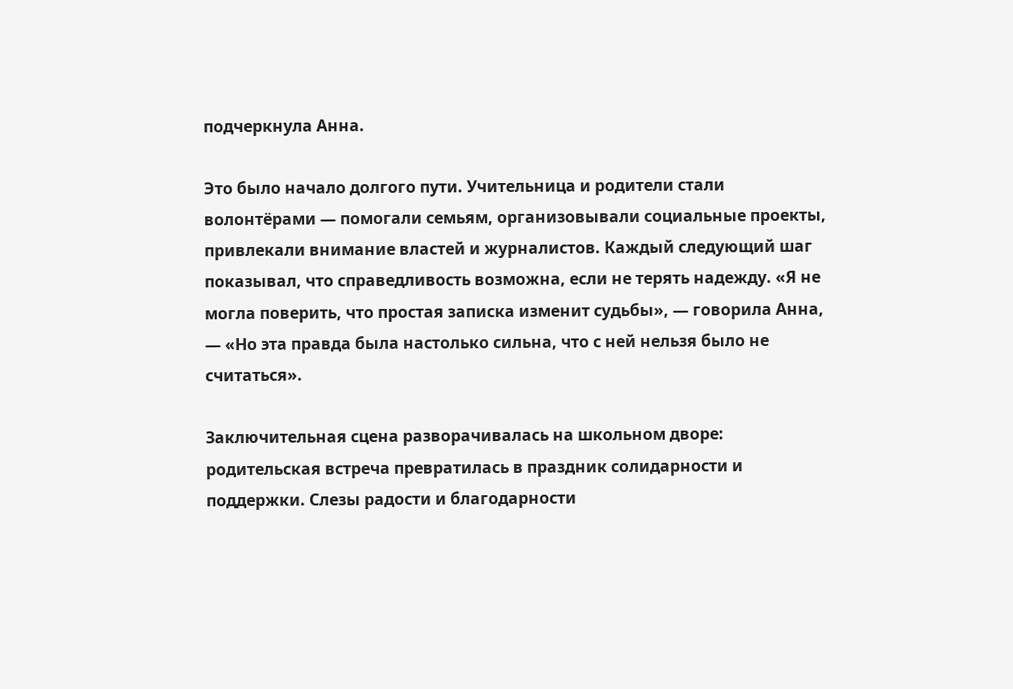подчеркнула Анна.

Это было начало долгого пути. Учительница и родители стали волонтёрами — помогали семьям, организовывали социальные проекты, привлекали внимание властей и журналистов. Каждый следующий шаг показывал, что справедливость возможна, если не терять надежду. «Я не могла поверить, что простая записка изменит судьбы», — говорила Анна, — «Но эта правда была настолько сильна, что с ней нельзя было не считаться».

Заключительная сцена разворачивалась на школьном дворе: родительская встреча превратилась в праздник солидарности и поддержки. Слезы радости и благодарности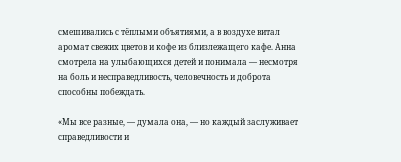смешивались с тёплыми объятиями, а в воздухе витал аромат свежих цветов и кофе из близлежащего кафе. Анна смотрела на улыбающихся детей и понимала — несмотря на боль и несправедливость, человечность и доброта способны побеждать.

«Мы все разные, — думала она, — но каждый заслуживает справедливости и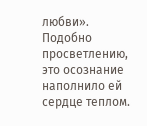любви». Подобно просветлению, это осознание наполнило ей сердце теплом.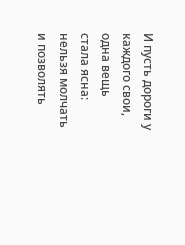И пусть дороги у каждого свои, одна вещь стала ясна: нельзя молчать и позволять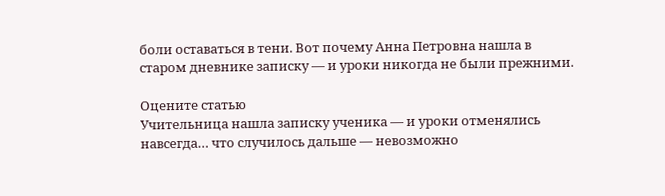боли оставаться в тени. Вот почему Анна Петровна нашла в старом дневнике записку — и уроки никогда не были прежними.

Оцените статью
Учительница нашла записку ученика — и уроки отменялись навсегда… что случилось дальше — невозможно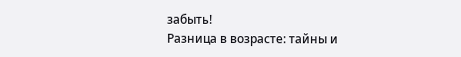забыть!
Разница в возрасте: тайны и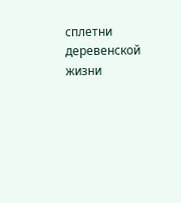сплетни деревенской жизни